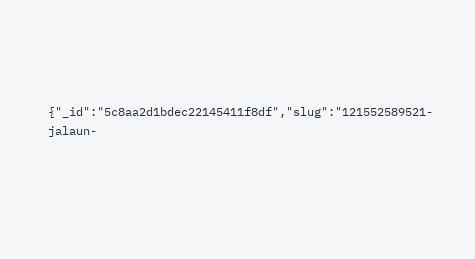{"_id":"5c8aa2d1bdec22145411f8df","slug":"121552589521-jalaun-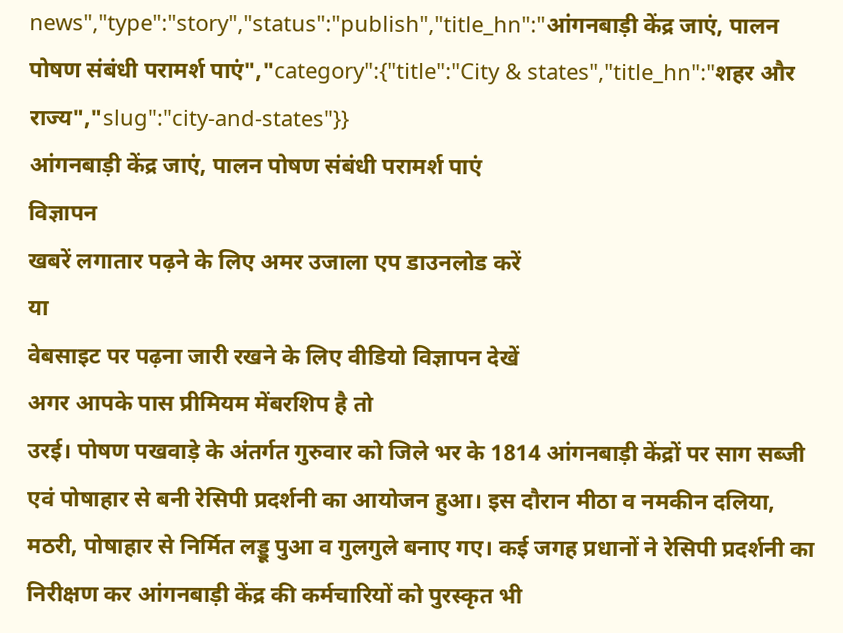news","type":"story","status":"publish","title_hn":"आंगनबाड़ी केंद्र जाएं, पालन पोषण संबंधी परामर्श पाएं","category":{"title":"City & states","title_hn":"शहर और राज्य","slug":"city-and-states"}}
आंगनबाड़ी केंद्र जाएं, पालन पोषण संबंधी परामर्श पाएं
विज्ञापन
खबरें लगातार पढ़ने के लिए अमर उजाला एप डाउनलोड करें
या
वेबसाइट पर पढ़ना जारी रखने के लिए वीडियो विज्ञापन देखें
अगर आपके पास प्रीमियम मेंबरशिप है तो
उरई। पोषण पखवाड़े के अंतर्गत गुरुवार को जिले भर के 1814 आंगनबाड़ी केंद्रों पर साग सब्जी एवं पोषाहार से बनी रेसिपी प्रदर्शनी का आयोजन हुआ। इस दौरान मीठा व नमकीन दलिया, मठरी, पोषाहार से निर्मित लड्डू पुआ व गुलगुले बनाए गए। कई जगह प्रधानों ने रेसिपी प्रदर्शनी का निरीक्षण कर आंगनबाड़ी केंद्र की कर्मचारियों को पुरस्कृत भी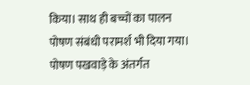किया। साथ ही बच्चों का पालन पोषण संबंधी परामर्श भी दिया गया।
पोषण पखवाड़े के अंतर्गत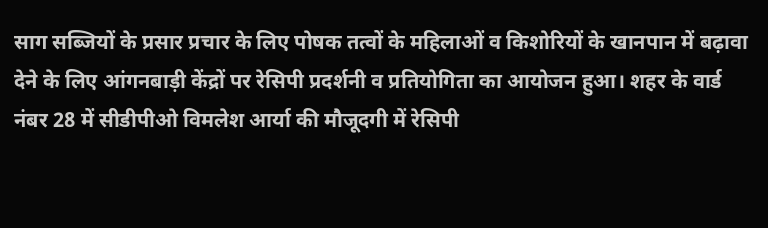साग सब्जियों के प्रसार प्रचार के लिए पोषक तत्वों के महिलाओं व किशोरियों के खानपान में बढ़ावा देने के लिए आंगनबाड़ी केंद्रों पर रेसिपी प्रदर्शनी व प्रतियोगिता का आयोजन हुआ। शहर के वार्ड नंबर 28 में सीडीपीओ विमलेश आर्या की मौजूदगी में रेसिपी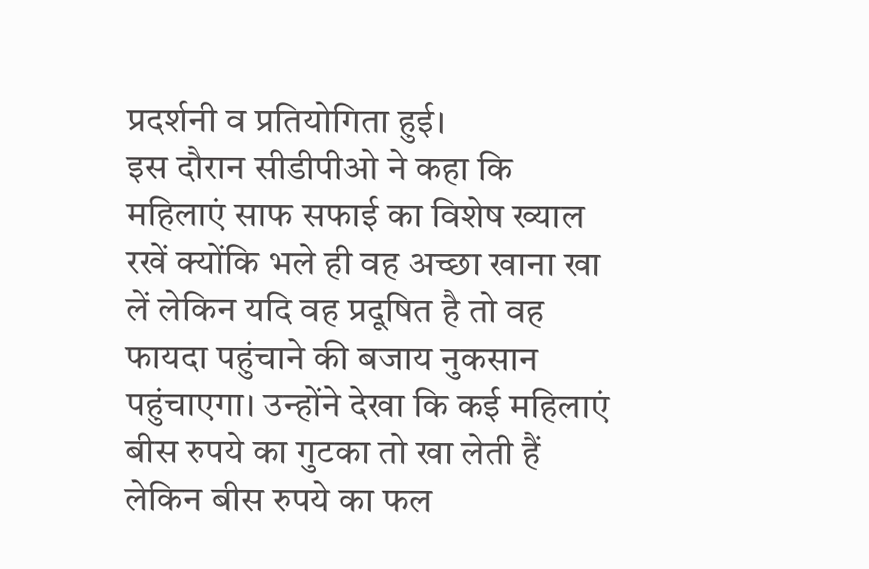प्रदर्शनी व प्रतियोगिता हुई।
इस दौरान सीडीपीओ ने कहा कि महिलाएं साफ सफाई का विशेष ख्याल रखें क्योंकि भले ही वह अच्छा खाना खा लें लेकिन यदि वह प्रदूषित है तो वह फायदा पहुंचाने की बजाय नुकसान पहुंचाएगा। उन्होंने देखा कि कई महिलाएं बीस रुपये का गुटका तो खा लेती हैं लेकिन बीस रुपये का फल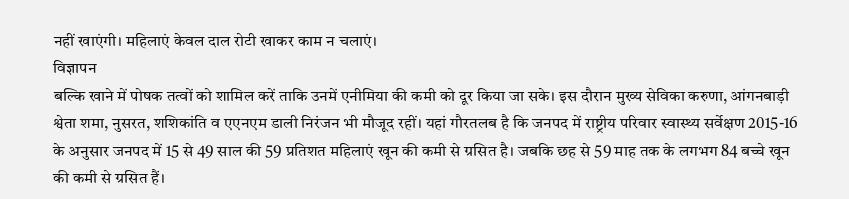नहीं खाएंगी। महिलाएं केवल दाल रोटी खाकर काम न चलाएं।
विज्ञापन
बल्कि खाने में पोषक तत्वों को शामिल करें ताकि उनमें एनीमिया की कमी को दूर किया जा सके। इस दौरान मुख्य सेविका करुणा, आंगनबाड़ी श्वेता शमा, नुसरत, शशिकांति व एएनएम डाली निरंजन भी मौजूद रहीं। यहां गौरतलब है कि जनपद में राष्ट्रीय परिवार स्वास्थ्य सर्वेक्षण 2015-16 के अनुसार जनपद में 15 से 49 साल की 59 प्रतिशत महिलाएं खून की कमी से ग्रसित है। जबकि छह से 59 माह तक के लगभग 84 बच्चे खून की कमी से ग्रसित हैं।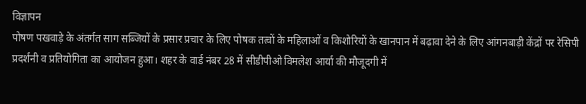विज्ञापन
पोषण पखवाड़े के अंतर्गत साग सब्जियों के प्रसार प्रचार के लिए पोषक तत्वों के महिलाओं व किशोरियों के खानपान में बढ़ावा देने के लिए आंगनबाड़ी केंद्रों पर रेसिपी प्रदर्शनी व प्रतियोगिता का आयोजन हुआ। शहर के वार्ड नंबर 28 में सीडीपीओ विमलेश आर्या की मौजूदगी में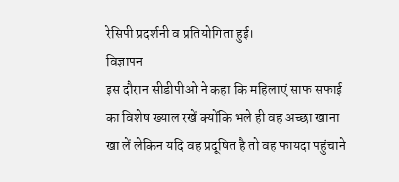रेसिपी प्रदर्शनी व प्रतियोगिता हुई।
विज्ञापन
इस दौरान सीडीपीओ ने कहा कि महिलाएं साफ सफाई का विशेष ख्याल रखें क्योंकि भले ही वह अच्छा खाना खा लें लेकिन यदि वह प्रदूषित है तो वह फायदा पहुंचाने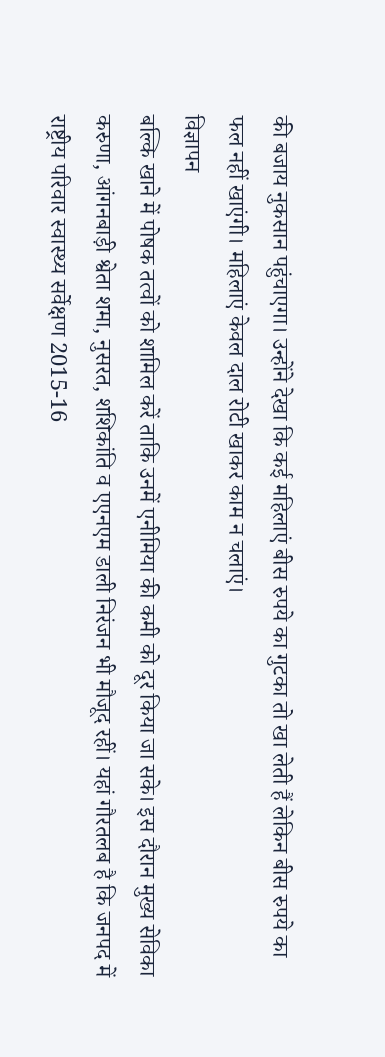की बजाय नुकसान पहुंचाएगा। उन्होंने देखा कि कई महिलाएं बीस रुपये का गुटका तो खा लेती हैं लेकिन बीस रुपये का फल नहीं खाएंगी। महिलाएं केवल दाल रोटी खाकर काम न चलाएं।
विज्ञापन
बल्कि खाने में पोषक तत्वों को शामिल करें ताकि उनमें एनीमिया की कमी को दूर किया जा सके। इस दौरान मुख्य सेविका करुणा, आंगनबाड़ी श्वेता शमा, नुसरत, शशिकांति व एएनएम डाली निरंजन भी मौजूद रहीं। यहां गौरतलब है कि जनपद में राष्ट्रीय परिवार स्वास्थ्य सर्वेक्षण 2015-16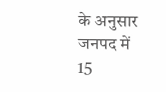के अनुसार जनपद में 15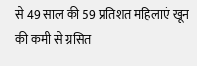से 49 साल की 59 प्रतिशत महिलाएं खून की कमी से ग्रसित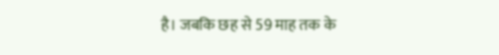है। जबकि छह से 59 माह तक के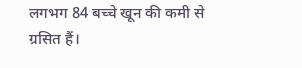लगभग 84 बच्चे खून की कमी से ग्रसित हैं।